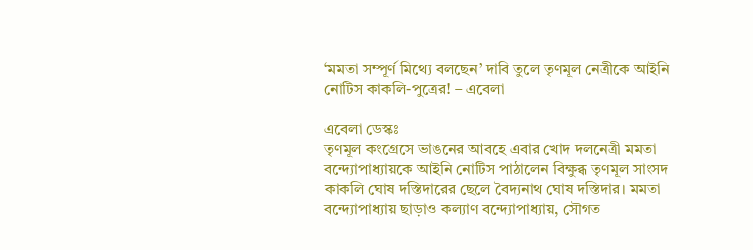‘মমতা সম্পূর্ণ মিথ্যে বলছেন’ দাবি তুলে তৃণমূল নেত্রীকে আইনি নোটিস কাকলি-পুত্রের! – এবেলা

এবেলা ডেস্কঃ
তৃণমূল কংগ্রেসে ভাঙনের আবহে এবার খোদ দলনেত্রী মমতা বন্দ্যোপাধ্যায়কে আইনি নোটিস পাঠালেন বিক্ষুব্ধ তৃণমূল সাংসদ কাকলি ঘোষ দস্তিদারের ছেলে বৈদ্যনাথ ঘোষ দস্তিদার। মমতা বন্দ্যোপাধ্যায় ছাড়াও কল্যাণ বন্দ্যোপাধ্যায়, সৌগত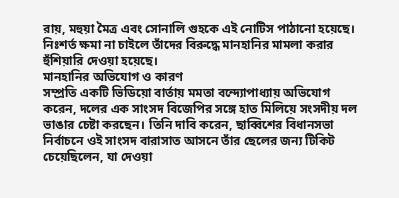রায়, মহুয়া মৈত্র এবং সোনালি গুহকে এই নোটিস পাঠানো হয়েছে। নিঃশর্ত ক্ষমা না চাইলে তাঁদের বিরুদ্ধে মানহানির মামলা করার হুঁশিয়ারি দেওয়া হয়েছে।
মানহানির অভিযোগ ও কারণ
সম্প্রতি একটি ভিডিয়ো বার্তায় মমতা বন্দ্যোপাধ্যায় অভিযোগ করেন, দলের এক সাংসদ বিজেপির সঙ্গে হাত মিলিয়ে সংসদীয় দল ভাঙার চেষ্টা করছেন। তিনি দাবি করেন, ছাব্বিশের বিধানসভা নির্বাচনে ওই সাংসদ বারাসাত আসনে তাঁর ছেলের জন্য টিকিট চেয়েছিলেন, যা দেওয়া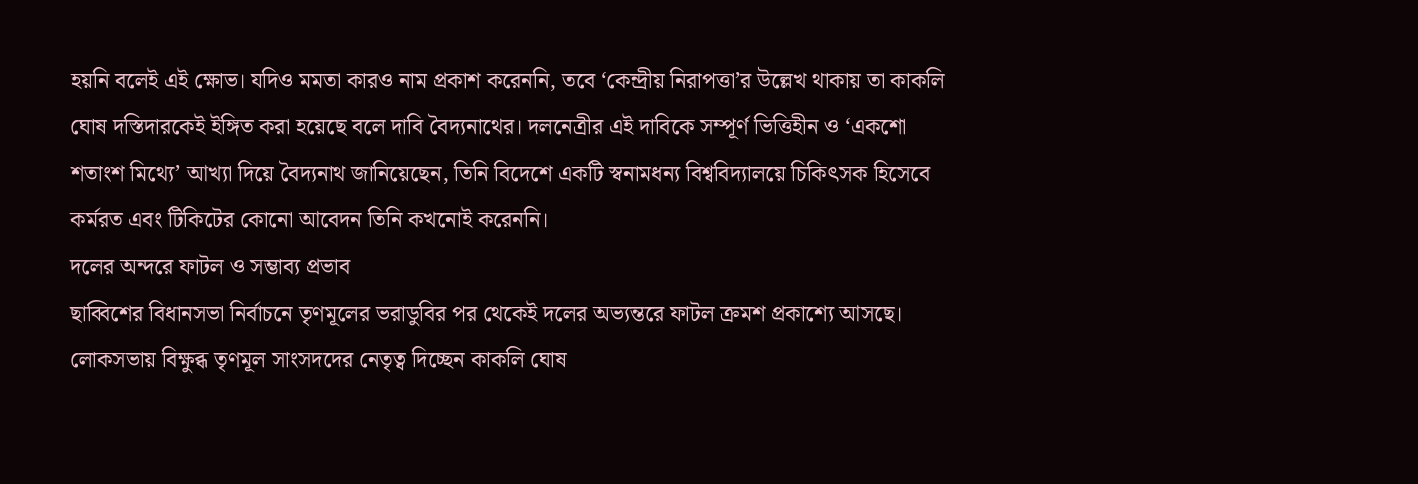হয়নি বলেই এই ক্ষোভ। যদিও মমতা কারও নাম প্রকাশ করেননি, তবে ‘কেন্দ্রীয় নিরাপত্তা’র উল্লেখ থাকায় তা কাকলি ঘোষ দস্তিদারকেই ইঙ্গিত করা হয়েছে বলে দাবি বৈদ্যনাথের। দলনেত্রীর এই দাবিকে সম্পূর্ণ ভিত্তিহীন ও ‘একশো শতাংশ মিথ্যে’ আখ্যা দিয়ে বৈদ্যনাথ জানিয়েছেন, তিনি বিদেশে একটি স্বনামধন্য বিশ্ববিদ্যালয়ে চিকিৎসক হিসেবে কর্মরত এবং টিকিটের কোনো আবেদন তিনি কখনোই করেননি।
দলের অন্দরে ফাটল ও সম্ভাব্য প্রভাব
ছাব্বিশের বিধানসভা নির্বাচনে তৃণমূলের ভরাডুবির পর থেকেই দলের অভ্যন্তরে ফাটল ক্রমশ প্রকাশ্যে আসছে। লোকসভায় বিক্ষুব্ধ তৃণমূল সাংসদদের নেতৃত্ব দিচ্ছেন কাকলি ঘোষ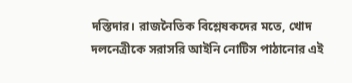দস্তিদার। রাজনৈতিক বিশ্লেষকদের মতে, খোদ দলনেত্রীকে সরাসরি আইনি নোটিস পাঠানোর এই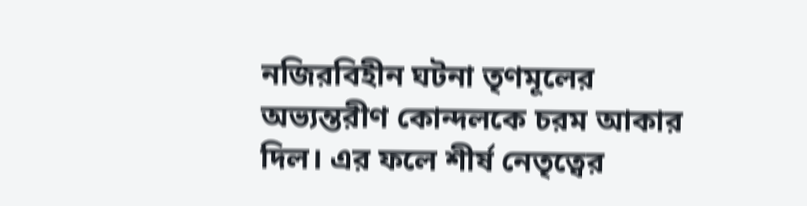নজিরবিহীন ঘটনা তৃণমূলের অভ্যন্তরীণ কোন্দলকে চরম আকার দিল। এর ফলে শীর্ষ নেতৃত্বের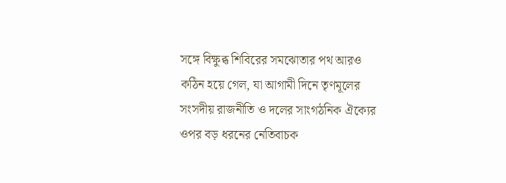সঙ্গে বিক্ষুব্ধ শিবিরের সমঝোতার পথ আরও কঠিন হয়ে গেল, যা আগামী দিনে তৃণমূলের সংসদীয় রাজনীতি ও দলের সাংগঠনিক ঐক্যের ওপর বড় ধরনের নেতিবাচক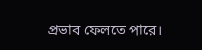প্রভাব ফেলতে পারে।